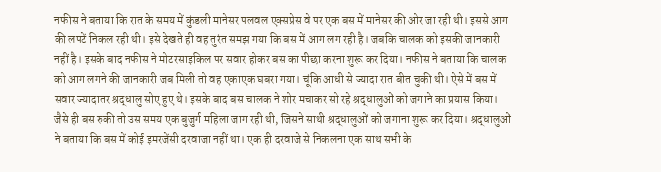नफीस ने बताया कि रात के समय में कुंडली मानेसर पलवल एक्सप्रेस वे पर एक बस में मानेसर की ओर जा रही थी। इससे आग की लपटें निकल रही थी। इसे देखते ही वह तुरंत समझ गया कि बस में आग लग रही है। जबकि चालक को इसकी जानकारी नहीं है। इसके बाद नफीस ने मोटरसाइकिल पर सवार होकर बस का पीछा करना शुरू कर दिया। नफीस ने बताया कि चालक को आग लगने की जानकारी जब मिली तो वह एकाएक घबरा गया। चूंकि आधी से ज्यादा रात बीत चुकी थी। ऐसे में बस में सवार ज्यादातर श्रद्धालु सोए हुए थे। इसके बाद बस चालक ने शोर मचाकर सो रहे श्रद्धालुओं को जगाने का प्रयास किया। जैसे ही बस रुकी तो उस समय एक बुजुर्ग महिला जाग रही थी, जिसने साथी श्रद्धालुओं को जगाना शुरू कर दिया। श्रद्धालुओं ने बताया कि बस में कोई इमरजेंसी दरवाजा नहीं था। एक ही दरवाजे से निकलना एक साथ सभी के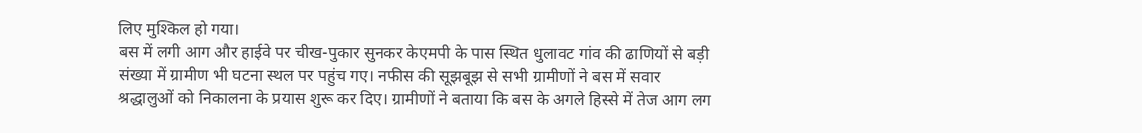लिए मुश्किल हो गया।
बस में लगी आग और हाईवे पर चीख-पुकार सुनकर केएमपी के पास स्थित धुलावट गांव की ढाणियों से बड़ी संख्या में ग्रामीण भी घटना स्थल पर पहुंच गए। नफीस की सूझबूझ से सभी ग्रामीणों ने बस में सवार श्रद्धालुओं को निकालना के प्रयास शुरू कर दिए। ग्रामीणों ने बताया कि बस के अगले हिस्से में तेज आग लग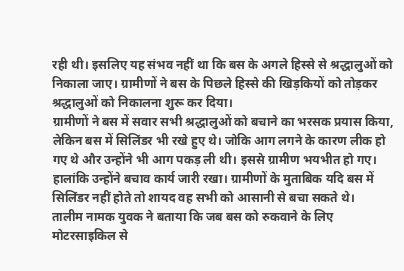रही थी। इसलिए यह संभव नहीं था कि बस के अगले हिस्से से श्रद्धालुओं को निकाला जाए। ग्रामीणों ने बस के पिछले हिस्से की खिड़कियों को तोड़कर श्रद्धालुओं को निकालना शुरू कर दिया।
ग्रामीणों ने बस में सवार सभी श्रद्धालुओं को बचाने का भरसक प्रयास किया, लेकिन बस में सिलिंडर भी रखे हुए थे। जोकि आग लगने के कारण लीक हो गए थे और उन्होंने भी आग पकड़ ली थी। इससे ग्रामीण भयभीत हो गए। हालांकि उन्होंने बचाव कार्य जारी रखा। ग्रामीणों के मुताबिक यदि बस में सिलिंडर नहीं होते तो शायद वह सभी को आसानी से बचा सकते थे।
तालीम नामक युवक ने बताया कि जब बस को रुकवाने के लिए मोटरसाइकिल से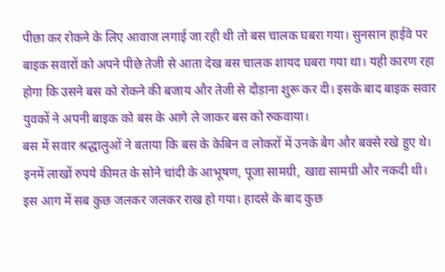पीछा कर रोकने के लिए आवाज लगाई जा रही थी तो बस चालक घबरा गया। सुनसान हाईवे पर बाइक सवारों को अपने पीछे तेजी से आता देख बस चालक शायद घबरा गया था। यही कारण रहा होगा कि उसने बस को रोकने की बजाय और तेजी से दौड़ाना शुरू कर दी। इसके बाद बाइक सवार युवकों ने अपनी बाइक को बस के आगे ले जाकर बस को रुकवाया।
बस में सवार श्रद्धालुओं ने बताया कि बस के केबिन व लोकरों में उनके बैग और बक्से रखे हुए थे। इनमें लाखों रुपये कीमत के सोने चांदी के आभूषण, पूजा सामग्री, खाद्य सामग्री और नकदी थी। इस आग में सब कुछ जलकर जलकर राख हो गया। हादसे के बाद कुछ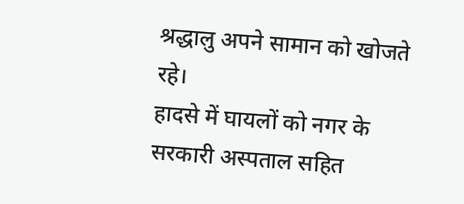श्रद्धालु अपने सामान को खोजते रहे।
हादसे में घायलों को नगर के सरकारी अस्पताल सहित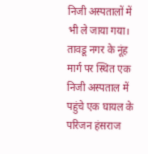निजी अस्पतालों में भी ले जाया गया। तावडू नगर के नूंह मार्ग पर स्थित एक निजी अस्पताल में पहुंचे एक घायल के परिजन हंसराज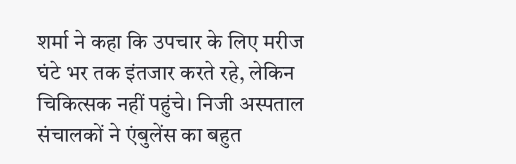शर्मा ने कहा कि उपचार के लिए मरीज घंटे भर तक इंतजार करते रहे, लेकिन चिकित्सक नहीं पहुंचे। निजी अस्पताल संचालकों ने एंबुलेंस का बहुत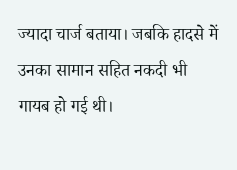ज्यादा चार्ज बताया। जबकि हादसे में उनका सामान सहित नकदी भी गायब हो गई थी।